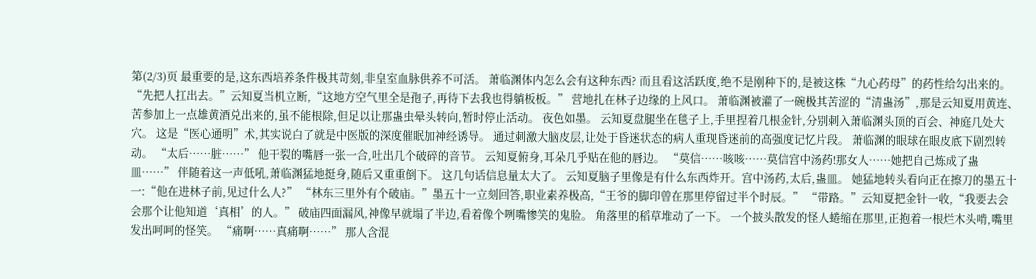第(2/3)页 最重要的是,这东西培养条件极其苛刻,非皇室血脉供养不可活。 萧临渊体内怎么会有这种东西? 而且看这活跃度,绝不是刚种下的,是被这株“九心药母”的药性给勾出来的。 “先把人扛出去。”云知夏当机立断,“这地方空气里全是孢子,再待下去我也得躺板板。” 营地扎在林子边缘的上风口。 萧临渊被灌了一碗极其苦涩的“清蛊汤”,那是云知夏用黄连、苦参加上一点雄黄酒兑出来的,虽不能根除,但足以让那蛊虫晕头转向,暂时停止活动。 夜色如墨。 云知夏盘腿坐在毯子上,手里捏着几根金针,分别刺入萧临渊头顶的百会、神庭几处大穴。 这是“医心通明”术,其实说白了就是中医版的深度催眠加神经诱导。 通过刺激大脑皮层,让处于昏迷状态的病人重现昏迷前的高强度记忆片段。 萧临渊的眼球在眼皮底下剧烈转动。 “太后……脏……” 他干裂的嘴唇一张一合,吐出几个破碎的音节。 云知夏俯身,耳朵几乎贴在他的唇边。 “莫信……咳咳……莫信宫中汤药!那女人……她把自己炼成了蛊皿……” 伴随着这一声低吼,萧临渊猛地挺身,随后又重重倒下。 这几句话信息量太大了。 云知夏脑子里像是有什么东西炸开。宫中汤药,太后,蛊皿。 她猛地转头看向正在擦刀的墨五十一:“他在进林子前,见过什么人?” “林东三里外有个破庙。”墨五十一立刻回答,职业素养极高,“王爷的脚印曾在那里停留过半个时辰。” “带路。”云知夏把金针一收,“我要去会会那个让他知道‘真相’的人。” 破庙四面漏风,神像早就塌了半边,看着像个咧嘴惨笑的鬼脸。 角落里的稻草堆动了一下。 一个披头散发的怪人蜷缩在那里,正抱着一根烂木头啃,嘴里发出呵呵的怪笑。 “痛啊……真痛啊……” 那人含混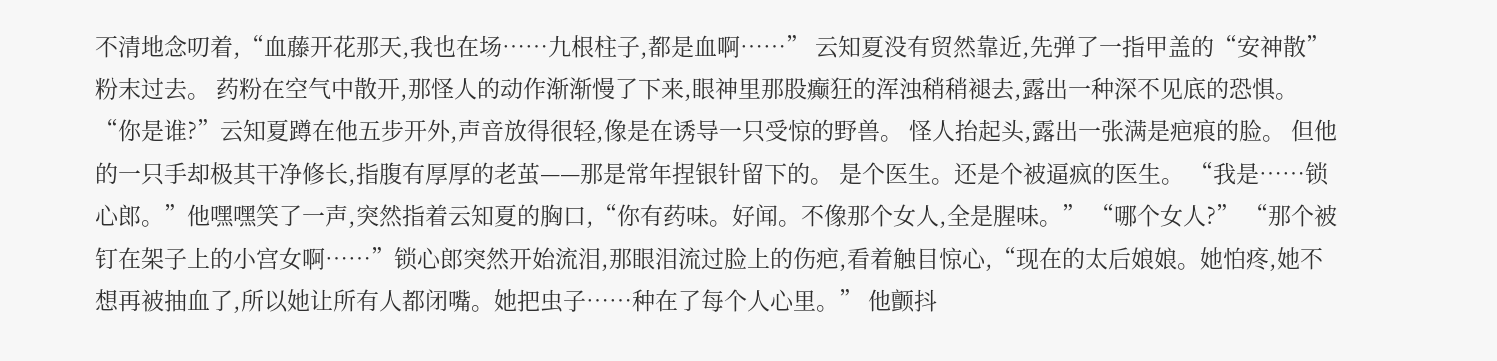不清地念叨着,“血藤开花那天,我也在场……九根柱子,都是血啊……” 云知夏没有贸然靠近,先弹了一指甲盖的“安神散”粉末过去。 药粉在空气中散开,那怪人的动作渐渐慢了下来,眼神里那股癫狂的浑浊稍稍褪去,露出一种深不见底的恐惧。 “你是谁?”云知夏蹲在他五步开外,声音放得很轻,像是在诱导一只受惊的野兽。 怪人抬起头,露出一张满是疤痕的脸。 但他的一只手却极其干净修长,指腹有厚厚的老茧——那是常年捏银针留下的。 是个医生。还是个被逼疯的医生。 “我是……锁心郎。”他嘿嘿笑了一声,突然指着云知夏的胸口,“你有药味。好闻。不像那个女人,全是腥味。” “哪个女人?” “那个被钉在架子上的小宫女啊……”锁心郎突然开始流泪,那眼泪流过脸上的伤疤,看着触目惊心,“现在的太后娘娘。她怕疼,她不想再被抽血了,所以她让所有人都闭嘴。她把虫子……种在了每个人心里。” 他颤抖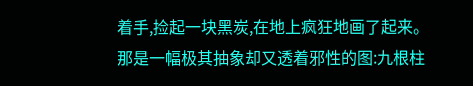着手,捡起一块黑炭,在地上疯狂地画了起来。 那是一幅极其抽象却又透着邪性的图:九根柱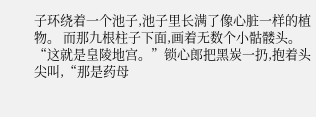子环绕着一个池子,池子里长满了像心脏一样的植物。 而那九根柱子下面,画着无数个小骷髅头。 “这就是皇陵地宫。”锁心郎把黑炭一扔,抱着头尖叫,“那是药母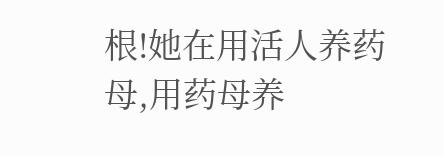根!她在用活人养药母,用药母养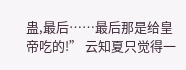蛊,最后……最后那是给皇帝吃的!” 云知夏只觉得一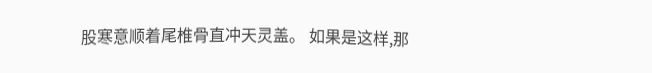股寒意顺着尾椎骨直冲天灵盖。 如果是这样,那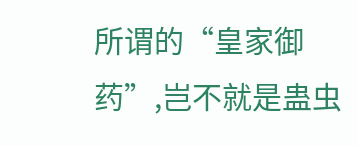所谓的“皇家御药”,岂不就是蛊虫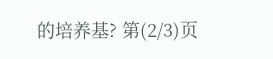的培养基? 第(2/3)页